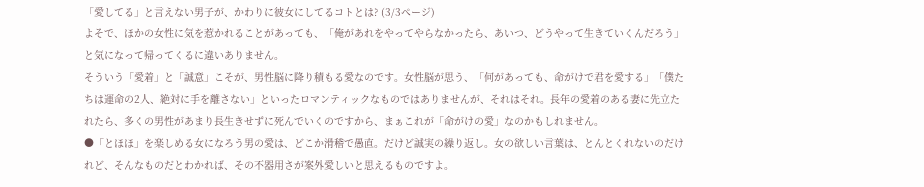「愛してる」と言えない男子が、かわりに彼女にしてるコトとは? (3/3ページ)
よそで、ほかの女性に気を惹かれることがあっても、「俺があれをやってやらなかったら、あいつ、どうやって生きていくんだろう」と気になって帰ってくるに違いありません。
そういう「愛着」と「誠意」こそが、男性脳に降り積もる愛なのです。女性脳が思う、「何があっても、命がけで君を愛する」「僕たちは運命の2人、絶対に手を離さない」といったロマンティックなものではありませんが、それはそれ。長年の愛着のある妻に先立たれたら、多くの男性があまり長生きせずに死んでいくのですから、まぁこれが「命がけの愛」なのかもしれません。
●「とほほ」を楽しめる女になろう男の愛は、どこか滑稽で愚直。だけど誠実の繰り返し。女の欲しい言葉は、とんとくれないのだけれど、そんなものだとわかれば、その不器用さが案外愛しいと思えるものですよ。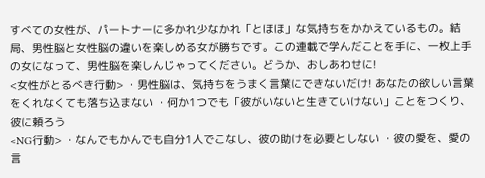すべての女性が、パートナーに多かれ少なかれ「とほほ」な気持ちをかかえているもの。結局、男性脳と女性脳の違いを楽しめる女が勝ちです。この連載で学んだことを手に、一枚上手の女になって、男性脳を楽しんじゃってください。どうか、おしあわせに!
<女性がとるべき行動> ・男性脳は、気持ちをうまく言葉にできないだけ! あなたの欲しい言葉をくれなくても落ち込まない ・何か1つでも「彼がいないと生きていけない」ことをつくり、彼に頼ろう
<NG行動> ・なんでもかんでも自分1人でこなし、彼の助けを必要としない ・彼の愛を、愛の言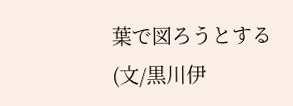葉で図ろうとする
(文/黒川伊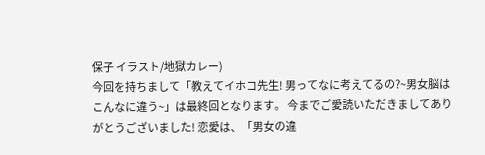保子 イラスト/地獄カレー)
今回を持ちまして「教えてイホコ先生! 男ってなに考えてるの?~男女脳はこんなに違う~」は最終回となります。 今までご愛読いただきましてありがとうございました! 恋愛は、「男女の違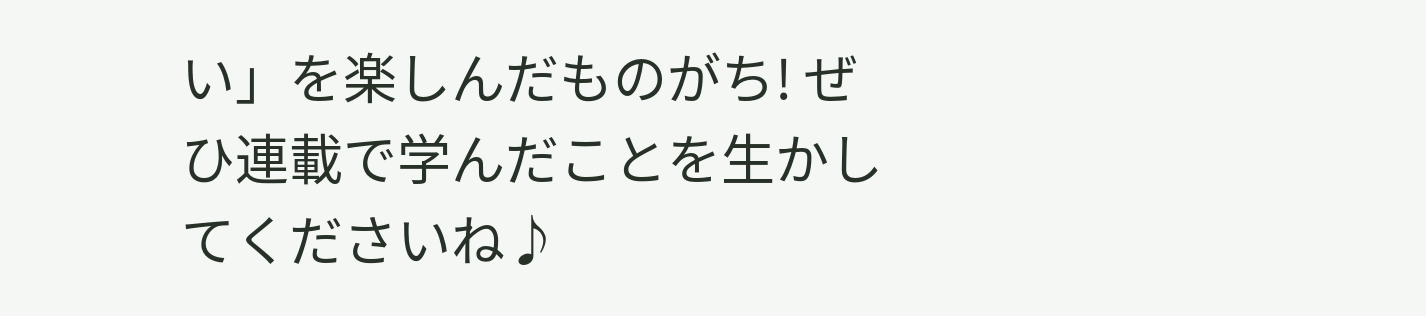い」を楽しんだものがち! ぜひ連載で学んだことを生かしてくださいね♪